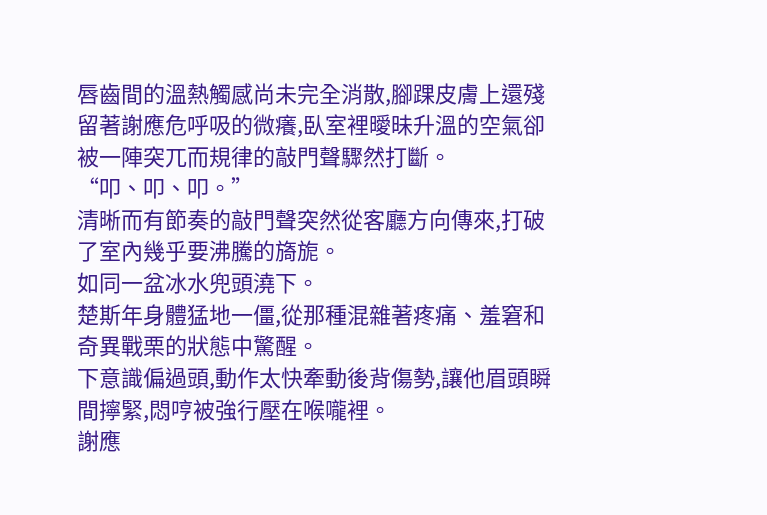唇齒間的溫熱觸感尚未完全消散,腳踝皮膚上還殘留著謝應危呼吸的微癢,臥室裡曖昧升溫的空氣卻被一陣突兀而規律的敲門聲驟然打斷。
“叩、叩、叩。”
清晰而有節奏的敲門聲突然從客廳方向傳來,打破了室內幾乎要沸騰的旖旎。
如同一盆冰水兜頭澆下。
楚斯年身體猛地一僵,從那種混雜著疼痛、羞窘和奇異戰栗的狀態中驚醒。
下意識偏過頭,動作太快牽動後背傷勢,讓他眉頭瞬間擰緊,悶哼被強行壓在喉嚨裡。
謝應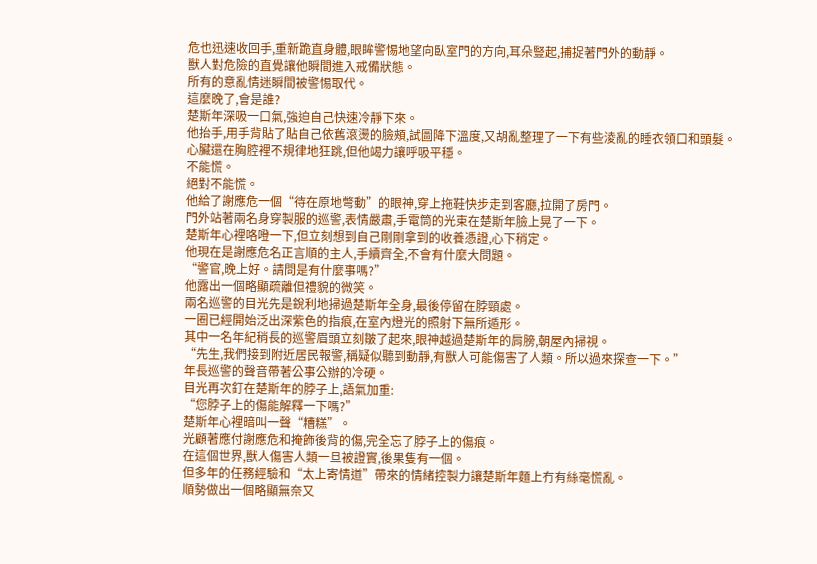危也迅速收回手,重新跪直身體,眼眸警惕地望向臥室門的方向,耳朵豎起,捕捉著門外的動靜。
獸人對危險的直覺讓他瞬間進入戒備狀態。
所有的意亂情迷瞬間被警惕取代。
這麼晚了,會是誰?
楚斯年深吸一口氣,強迫自己快速冷靜下來。
他抬手,用手背貼了貼自己依舊滾燙的臉頰,試圖降下溫度,又胡亂整理了一下有些淩亂的睡衣領口和頭髮。
心臟還在胸腔裡不規律地狂跳,但他竭力讓呼吸平穩。
不能慌。
絕對不能慌。
他給了謝應危一個“待在原地彆動”的眼神,穿上拖鞋快步走到客廳,拉開了房門。
門外站著兩名身穿製服的巡警,表情嚴肅,手電筒的光束在楚斯年臉上晃了一下。
楚斯年心裡咯噔一下,但立刻想到自己剛剛拿到的收養憑證,心下稍定。
他現在是謝應危名正言順的主人,手續齊全,不會有什麼大問題。
“警官,晚上好。請問是有什麼事嗎?”
他露出一個略顯疏離但禮貌的微笑。
兩名巡警的目光先是銳利地掃過楚斯年全身,最後停留在脖頸處。
一圈已經開始泛出深紫色的指痕,在室內燈光的照射下無所遁形。
其中一名年紀稍長的巡警眉頭立刻皺了起來,眼神越過楚斯年的肩膀,朝屋內掃視。
“先生,我們接到附近居民報警,稱疑似聽到動靜,有獸人可能傷害了人類。所以過來探查一下。”
年長巡警的聲音帶著公事公辦的冷硬。
目光再次釘在楚斯年的脖子上,語氣加重:
“您脖子上的傷能解釋一下嗎?”
楚斯年心裡暗叫一聲“糟糕”。
光顧著應付謝應危和掩飾後背的傷,完全忘了脖子上的傷痕。
在這個世界,獸人傷害人類一旦被證實,後果隻有一個。
但多年的任務經驗和“太上寄情道”帶來的情緒控製力讓楚斯年麵上冇有絲毫慌亂。
順勢做出一個略顯無奈又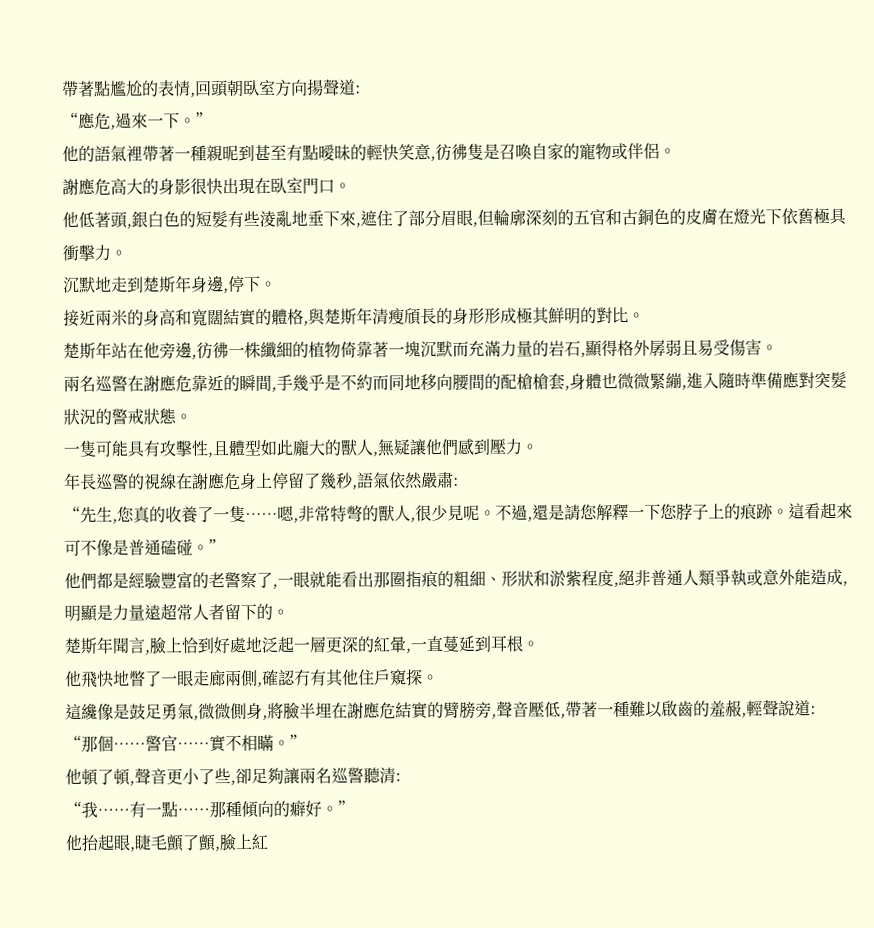帶著點尷尬的表情,回頭朝臥室方向揚聲道:
“應危,過來一下。”
他的語氣裡帶著一種親昵到甚至有點曖昧的輕快笑意,彷彿隻是召喚自家的寵物或伴侶。
謝應危高大的身影很快出現在臥室門口。
他低著頭,銀白色的短髮有些淩亂地垂下來,遮住了部分眉眼,但輪廓深刻的五官和古銅色的皮膚在燈光下依舊極具衝擊力。
沉默地走到楚斯年身邊,停下。
接近兩米的身高和寬闊結實的體格,與楚斯年清瘦頎長的身形形成極其鮮明的對比。
楚斯年站在他旁邊,彷彿一株纖細的植物倚靠著一塊沉默而充滿力量的岩石,顯得格外孱弱且易受傷害。
兩名巡警在謝應危靠近的瞬間,手幾乎是不約而同地移向腰間的配槍槍套,身體也微微緊繃,進入隨時準備應對突髮狀況的警戒狀態。
一隻可能具有攻擊性,且體型如此龐大的獸人,無疑讓他們感到壓力。
年長巡警的視線在謝應危身上停留了幾秒,語氣依然嚴肅:
“先生,您真的收養了一隻……嗯,非常特彆的獸人,很少見呢。不過,還是請您解釋一下您脖子上的痕跡。這看起來可不像是普通磕碰。”
他們都是經驗豐富的老警察了,一眼就能看出那圈指痕的粗細、形狀和淤紫程度,絕非普通人類爭執或意外能造成,明顯是力量遠超常人者留下的。
楚斯年聞言,臉上恰到好處地泛起一層更深的紅暈,一直蔓延到耳根。
他飛快地瞥了一眼走廊兩側,確認冇有其他住戶窺探。
這纔像是鼓足勇氣,微微側身,將臉半埋在謝應危結實的臂膀旁,聲音壓低,帶著一種難以啟齒的羞赧,輕聲說道:
“那個……警官……實不相瞞。”
他頓了頓,聲音更小了些,卻足夠讓兩名巡警聽清:
“我……有一點……那種傾向的癖好。”
他抬起眼,睫毛顫了顫,臉上紅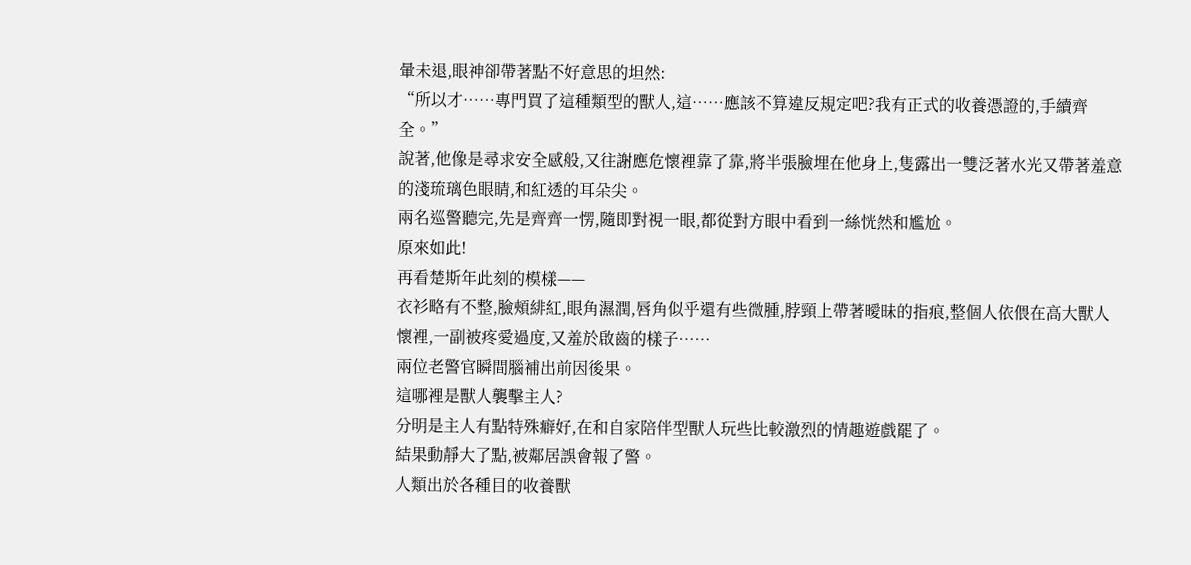暈未退,眼神卻帶著點不好意思的坦然:
“所以才……專門買了這種類型的獸人,這……應該不算違反規定吧?我有正式的收養憑證的,手續齊全。”
說著,他像是尋求安全感般,又往謝應危懷裡靠了靠,將半張臉埋在他身上,隻露出一雙泛著水光又帶著羞意的淺琉璃色眼睛,和紅透的耳朵尖。
兩名巡警聽完,先是齊齊一愣,隨即對視一眼,都從對方眼中看到一絲恍然和尷尬。
原來如此!
再看楚斯年此刻的模樣——
衣衫略有不整,臉頰緋紅,眼角濕潤,唇角似乎還有些微腫,脖頸上帶著曖昧的指痕,整個人依偎在高大獸人懷裡,一副被疼愛過度,又羞於啟齒的樣子……
兩位老警官瞬間腦補出前因後果。
這哪裡是獸人襲擊主人?
分明是主人有點特殊癖好,在和自家陪伴型獸人玩些比較激烈的情趣遊戲罷了。
結果動靜大了點,被鄰居誤會報了警。
人類出於各種目的收養獸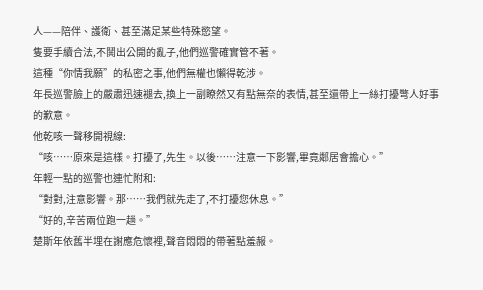人——陪伴、護衛、甚至滿足某些特殊慾望。
隻要手續合法,不鬨出公開的亂子,他們巡警確實管不著。
這種“你情我願”的私密之事,他們無權也懶得乾涉。
年長巡警臉上的嚴肅迅速褪去,換上一副瞭然又有點無奈的表情,甚至還帶上一絲打擾彆人好事的歉意。
他乾咳一聲移開視線:
“咳……原來是這樣。打擾了,先生。以後……注意一下影響,畢竟鄰居會擔心。”
年輕一點的巡警也連忙附和:
“對對,注意影響。那……我們就先走了,不打擾您休息。”
“好的,辛苦兩位跑一趟。”
楚斯年依舊半埋在謝應危懷裡,聲音悶悶的帶著點羞赧。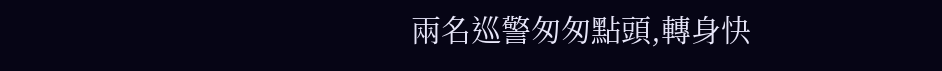兩名巡警匆匆點頭,轉身快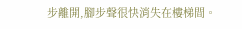步離開,腳步聲很快消失在樓梯間。